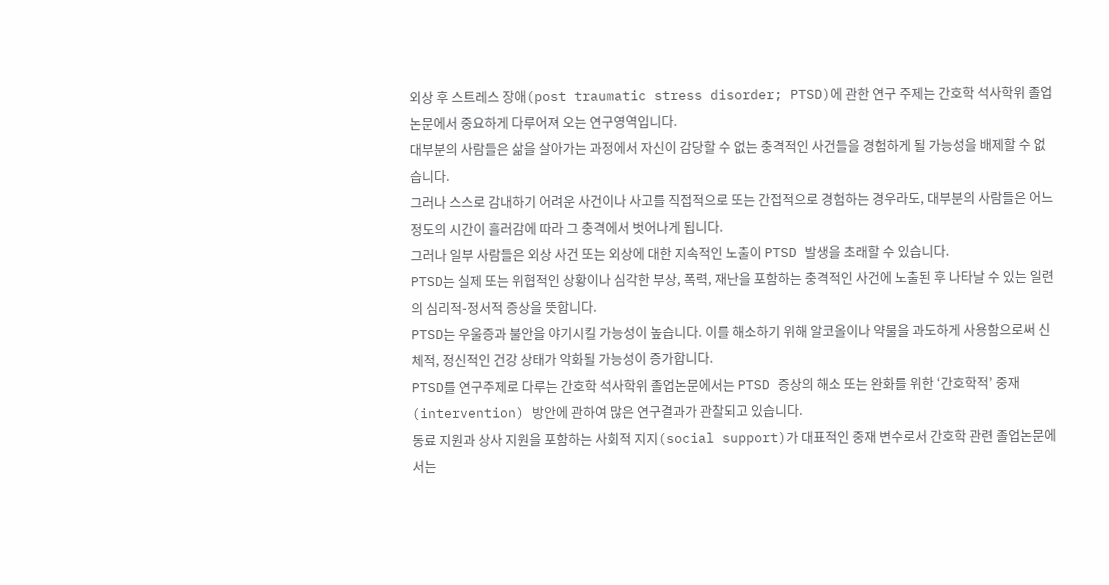외상 후 스트레스 장애(post traumatic stress disorder; PTSD)에 관한 연구 주제는 간호학 석사학위 졸업논문에서 중요하게 다루어져 오는 연구영역입니다.
대부분의 사람들은 삶을 살아가는 과정에서 자신이 감당할 수 없는 충격적인 사건들을 경험하게 될 가능성을 배제할 수 없습니다.
그러나 스스로 감내하기 어려운 사건이나 사고를 직접적으로 또는 간접적으로 경험하는 경우라도, 대부분의 사람들은 어느정도의 시간이 흘러감에 따라 그 충격에서 벗어나게 됩니다.
그러나 일부 사람들은 외상 사건 또는 외상에 대한 지속적인 노출이 PTSD 발생을 초래할 수 있습니다.
PTSD는 실제 또는 위협적인 상황이나 심각한 부상, 폭력, 재난을 포함하는 충격적인 사건에 노출된 후 나타날 수 있는 일련의 심리적-정서적 증상을 뜻합니다.
PTSD는 우울증과 불안을 야기시킬 가능성이 높습니다. 이를 해소하기 위해 알코올이나 약물을 과도하게 사용함으로써 신체적, 정신적인 건강 상태가 악화될 가능성이 증가합니다.
PTSD를 연구주제로 다루는 간호학 석사학위 졸업논문에서는 PTSD 증상의 해소 또는 완화를 위한 ‘간호학적’ 중재(intervention) 방안에 관하여 많은 연구결과가 관찰되고 있습니다.
동료 지원과 상사 지원을 포함하는 사회적 지지(social support)가 대표적인 중재 변수로서 간호학 관련 졸업논문에서는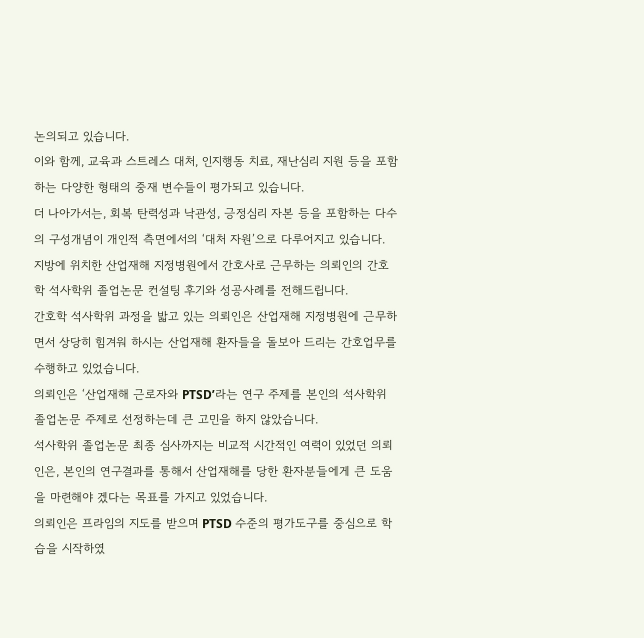논의되고 있습니다.
이와 함께, 교육과 스트레스 대처, 인지행동 치료, 재난심리 지원 등을 포함하는 다양한 형태의 중재 변수들이 평가되고 있습니다.
더 나아가서는, 회복 탄력성과 낙관성, 긍정심리 자본 등을 포함하는 다수의 구성개념이 개인적 측면에서의 ‘대처 자원’으로 다루어지고 있습니다.
지방에 위치한 산업재해 지정병원에서 간호사로 근무하는 의뢰인의 간호학 석사학위 졸업논문 컨설팅 후기와 성공사례를 전해드립니다.
간호학 석사학위 과정을 밟고 있는 의뢰인은 산업재해 지정병원에 근무하면서 상당히 힘겨워 하시는 산업재해 환자들을 돌보아 드리는 간호업무를 수행하고 있었습니다.
의뢰인은 ‘산업재해 근로자와 PTSD’라는 연구 주제를 본인의 석사학위 졸업논문 주제로 선정하는데 큰 고민을 하지 않았습니다.
석사학위 졸업논문 최종 심사까지는 비교적 시간적인 여력이 있었던 의뢰인은, 본인의 연구결과를 통해서 산업재해를 당한 환자분들에게 큰 도움을 마련해야 겠다는 목표를 가지고 있었습니다.
의뢰인은 프라임의 지도를 받으며 PTSD 수준의 평가도구를 중심으로 학습을 시작하였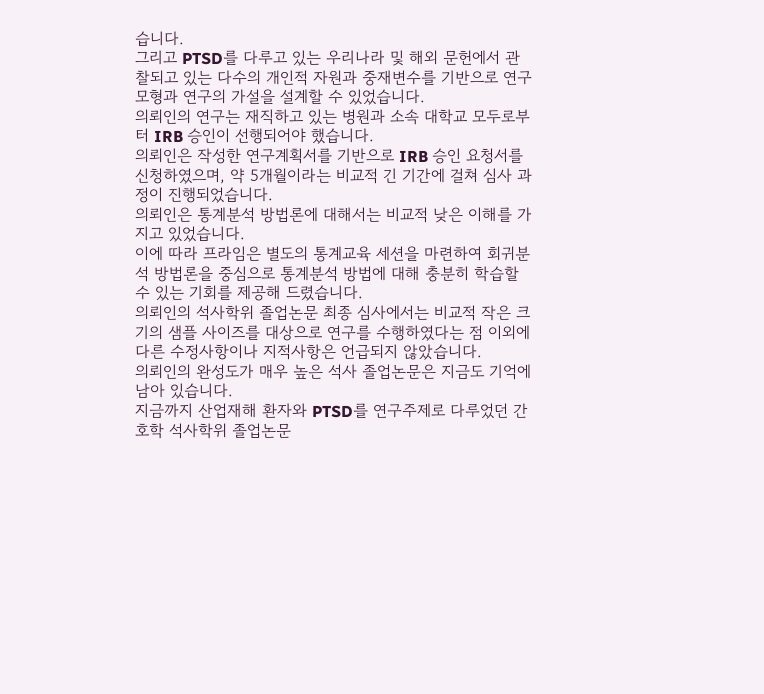습니다.
그리고 PTSD를 다루고 있는 우리나라 및 해외 문헌에서 관찰되고 있는 다수의 개인적 자원과 중재변수를 기반으로 연구모형과 연구의 가설을 설계할 수 있었습니다.
의뢰인의 연구는 재직하고 있는 병원과 소속 대학교 모두로부터 IRB 승인이 선행되어야 했습니다.
의뢰인은 작성한 연구계획서를 기반으로 IRB 승인 요청서를 신청하였으며, 약 5개월이라는 비교적 긴 기간에 걸쳐 심사 과정이 진행되었습니다.
의뢰인은 통계분석 방법론에 대해서는 비교적 낮은 이해를 가지고 있었습니다.
이에 따라 프라임은 별도의 통계교육 세션을 마련하여 회귀분석 방법론을 중심으로 통계분석 방법에 대해 충분히 학습할 수 있는 기회를 제공해 드렸습니다.
의뢰인의 석사학위 졸업논문 최종 심사에서는 비교적 작은 크기의 샘플 사이즈를 대상으로 연구를 수행하였다는 점 이외에 다른 수정사항이나 지적사항은 언급되지 않았습니다.
의뢰인의 완성도가 매우 높은 석사 졸업논문은 지금도 기억에 남아 있습니다.
지금까지 산업재해 환자와 PTSD를 연구주제로 다루었던 간호학 석사학위 졸업논문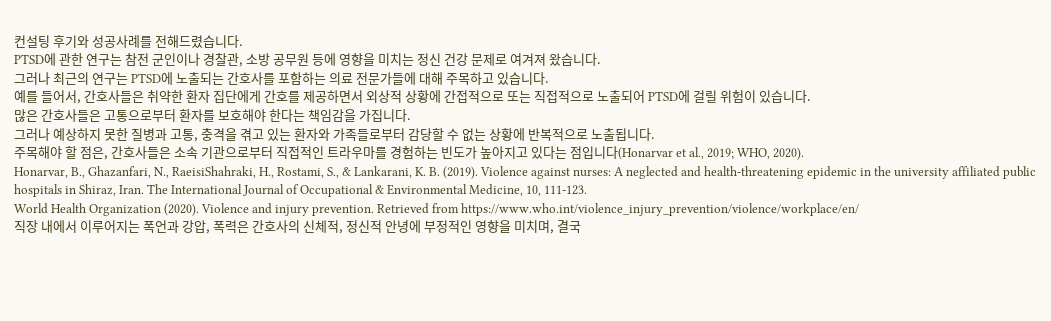컨설팅 후기와 성공사례를 전해드렸습니다.
PTSD에 관한 연구는 참전 군인이나 경찰관, 소방 공무원 등에 영향을 미치는 정신 건강 문제로 여겨져 왔습니다.
그러나 최근의 연구는 PTSD에 노출되는 간호사를 포함하는 의료 전문가들에 대해 주목하고 있습니다.
예를 들어서, 간호사들은 취약한 환자 집단에게 간호를 제공하면서 외상적 상황에 간접적으로 또는 직접적으로 노출되어 PTSD에 걸릴 위험이 있습니다.
많은 간호사들은 고통으로부터 환자를 보호해야 한다는 책임감을 가집니다.
그러나 예상하지 못한 질병과 고통, 충격을 겪고 있는 환자와 가족들로부터 감당할 수 없는 상황에 반복적으로 노출됩니다.
주목해야 할 점은, 간호사들은 소속 기관으로부터 직접적인 트라우마를 경험하는 빈도가 높아지고 있다는 점입니다(Honarvar et al., 2019; WHO, 2020).
Honarvar, B., Ghazanfari, N., RaeisiShahraki, H., Rostami, S., & Lankarani, K. B. (2019). Violence against nurses: A neglected and health-threatening epidemic in the university affiliated public hospitals in Shiraz, Iran. The International Journal of Occupational & Environmental Medicine, 10, 111-123.
World Health Organization (2020). Violence and injury prevention. Retrieved from https://www.who.int/violence_injury_prevention/violence/workplace/en/
직장 내에서 이루어지는 폭언과 강압, 폭력은 간호사의 신체적, 정신적 안녕에 부정적인 영향을 미치며, 결국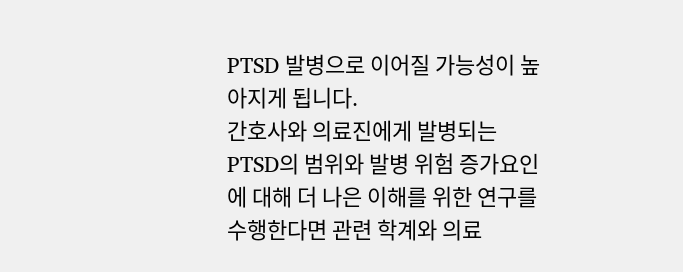PTSD 발병으로 이어질 가능성이 높아지게 됩니다.
간호사와 의료진에게 발병되는 PTSD의 범위와 발병 위험 증가요인에 대해 더 나은 이해를 위한 연구를 수행한다면 관련 학계와 의료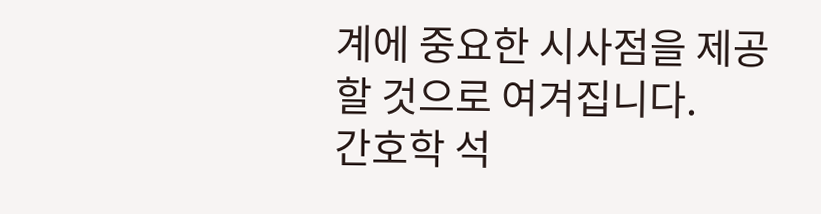계에 중요한 시사점을 제공할 것으로 여겨집니다.
간호학 석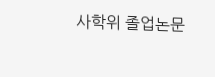사학위 졸업논문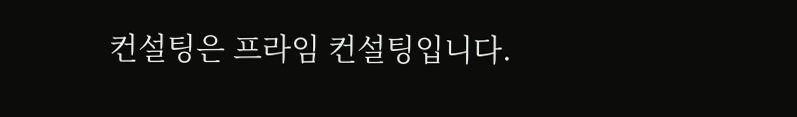컨설팅은 프라임 컨설팅입니다.